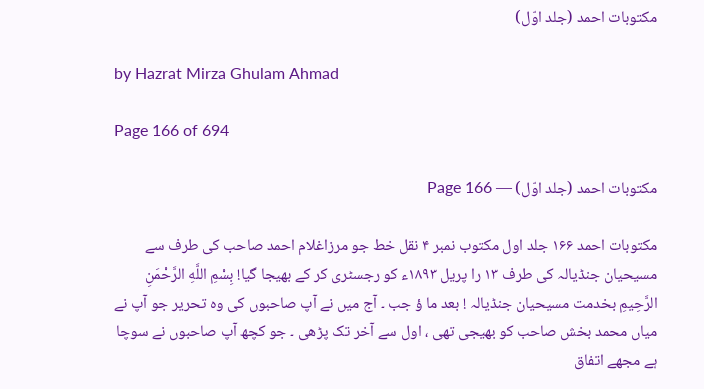مکتوبات احمد (جلد اوّل)

by Hazrat Mirza Ghulam Ahmad

Page 166 of 694

مکتوبات احمد (جلد اوّل) — Page 166

مکتوبات احمد ۱۶۶ جلد اول مکتوب نمبر ۴ نقل خط جو مرزاغلام احمد صاحب کی طرف سے مسیحیان جنڈیالہ کی طرف ۱۳ را پریل ۱۸۹۳ء کو رجسٹری کر کے بھیجا گیا! بِسْمِ اللَّهِ الرَّحْمَنِ الرَّحِيمِ بخدمت مسیحیان جنڈیالہ ! بعد ما ؤ جب ۔ آج میں نے آپ صاحبوں کی وہ تحریر جو آپ نے میاں محمد بخش صاحب کو بھیجی تھی ، اول سے آخر تک پڑھی ۔ جو کچھ آپ صاحبوں نے سوچا ہے مجھے اتفاق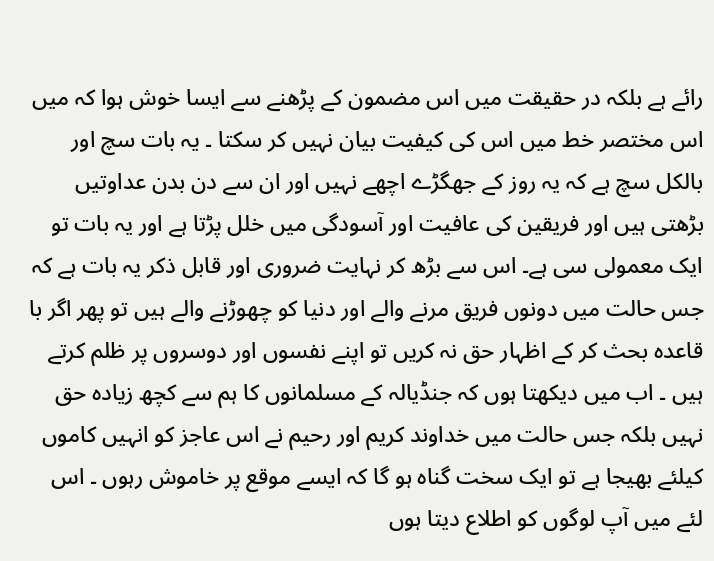رائے ہے بلکہ در حقیقت میں اس مضمون کے پڑھنے سے ایسا خوش ہوا کہ میں اس مختصر خط میں اس کی کیفیت بیان نہیں کر سکتا ۔ یہ بات سچ اور بالکل سچ ہے کہ یہ روز کے جھگڑے اچھے نہیں اور ان سے دن بدن عداوتیں بڑھتی ہیں اور فریقین کی عافیت اور آسودگی میں خلل پڑتا ہے اور یہ بات تو ایک معمولی سی ہے۔ اس سے بڑھ کر نہایت ضروری اور قابل ذکر یہ بات ہے کہ جس حالت میں دونوں فریق مرنے والے اور دنیا کو چھوڑنے والے ہیں تو پھر اگر با قاعدہ بحث کر کے اظہار حق نہ کریں تو اپنے نفسوں اور دوسروں پر ظلم کرتے ہیں ۔ اب میں دیکھتا ہوں کہ جنڈیالہ کے مسلمانوں کا ہم سے کچھ زیادہ حق نہیں بلکہ جس حالت میں خداوند کریم اور رحیم نے اس عاجز کو انہیں کاموں کیلئے بھیجا ہے تو ایک سخت گناہ ہو گا کہ ایسے موقع پر خاموش رہوں ۔ اس لئے میں آپ لوگوں کو اطلاع دیتا ہوں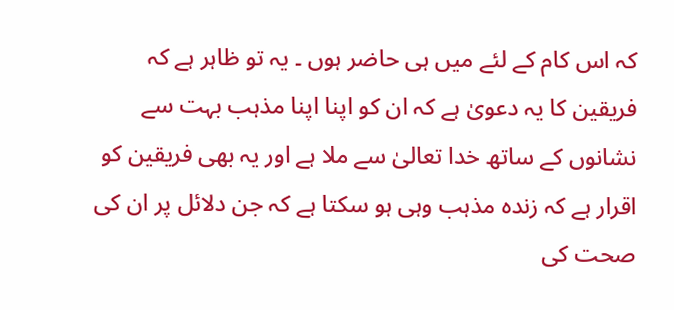کہ اس کام کے لئے میں ہی حاضر ہوں ۔ یہ تو ظاہر ہے کہ فریقین کا یہ دعویٰ ہے کہ ان کو اپنا اپنا مذہب بہت سے نشانوں کے ساتھ خدا تعالیٰ سے ملا ہے اور یہ بھی فریقین کو اقرار ہے کہ زندہ مذہب وہی ہو سکتا ہے کہ جن دلائل پر ان کی صحت کی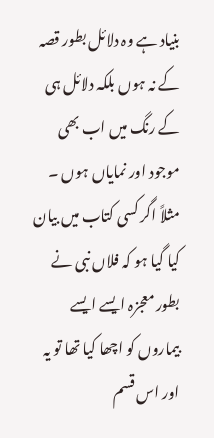بنیاد ہے وہ دلائل بطور قصہ کے نہ ہوں بلکہ دلائل ہی کے رنگ میں اب بھی موجود اور نمایاں ہوں ۔ مثلاً اگر کسی کتاب میں بیان کیا گیا ہو کہ فلاں نبی نے بطور معجزہ ایسے ایسے بیماروں کو اچھا کیا تھا تو یہ اور اس قسم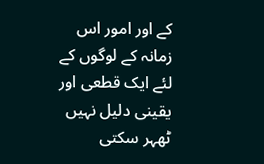کے اور امور اس زمانہ کے لوگوں کے لئے ایک قطعی اور یقینی دلیل نہیں ٹھہر سکتی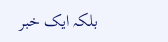بلکہ ایک خبر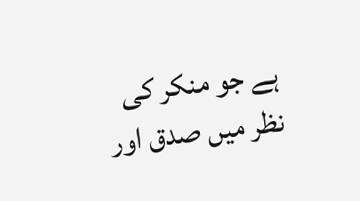ہے جو منکر کی نظر میں صدق اور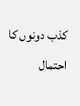کذب دونوں کا احتمال